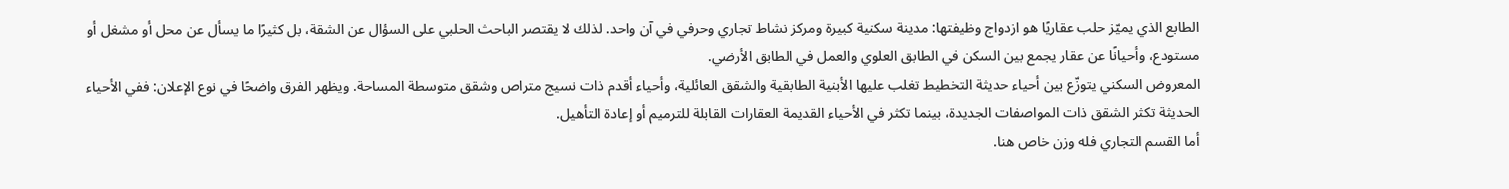الطابع الذي يميّز حلب عقاريًا هو ازدواج وظيفتها: مدينة سكنية كبيرة ومركز نشاط تجاري وحرفي في آن واحد. لذلك لا يقتصر الباحث الحلبي على السؤال عن الشقة، بل كثيرًا ما يسأل عن محل أو مشغل أو مستودع، وأحيانًا عن عقار يجمع بين السكن في الطابق العلوي والعمل في الطابق الأرضي.
المعروض السكني يتوزّع بين أحياء حديثة التخطيط تغلب عليها الأبنية الطابقية والشقق العائلية، وأحياء أقدم ذات نسيج متراص وشقق متوسطة المساحة. ويظهر الفرق واضحًا في نوع الإعلان: ففي الأحياء الحديثة تكثر الشقق ذات المواصفات الجديدة، بينما تكثر في الأحياء القديمة العقارات القابلة للترميم أو إعادة التأهيل.
أما القسم التجاري فله وزن خاص هنا.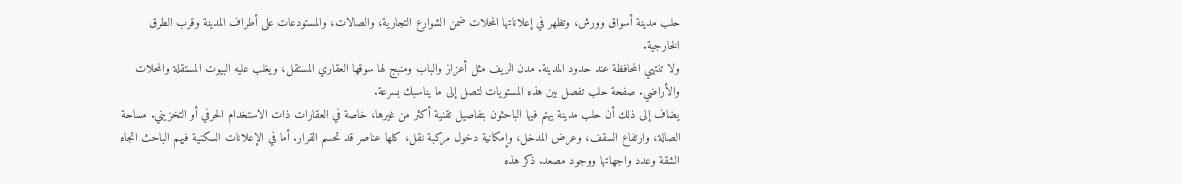حلب مدينة أسواق وورش، وتظهر في إعلاناتها المحلات ضمن الشوارع التجارية، والصالات، والمستودعات على أطراف المدينة وقرب الطرق الخارجية.
ولا تنتهي المحافظة عند حدود المدينة. مدن الريف مثل أعزاز والباب ومنبج لها سوقها العقاري المستقل، ويغلب عليه البيوت المستقلة والمحلات والأراضي. صفحة حلب تفصل بين هذه المستويات لتصل إلى ما يناسبك بسرعة.
يضاف إلى ذلك أن حلب مدينة يهتم فيها الباحثون بتفاصيل تقنية أكثر من غيرها، خاصة في العقارات ذات الاستخدام الحرفي أو التخزيني. مساحة الصالة، وارتفاع السقف، وعرض المدخل، وإمكانية دخول مركبة نقل، كلها عناصر قد تحسم القرار. أما في الإعلانات السكنية فيهم الباحث اتجاه الشقة وعدد واجهاتها ووجود مصعد. ذكر هذه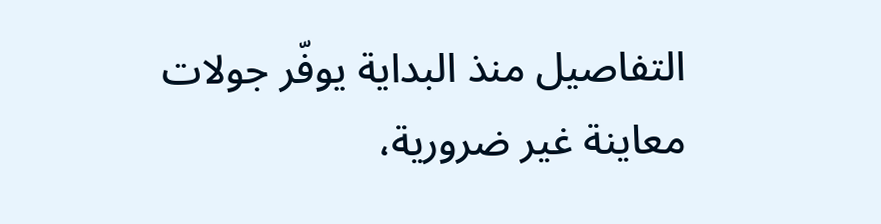التفاصيل منذ البداية يوفّر جولات معاينة غير ضرورية،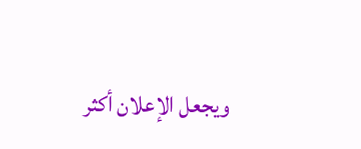ويجعل الإعلان أكثر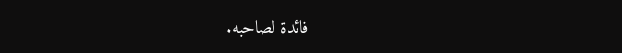فائدة لصاحبه.